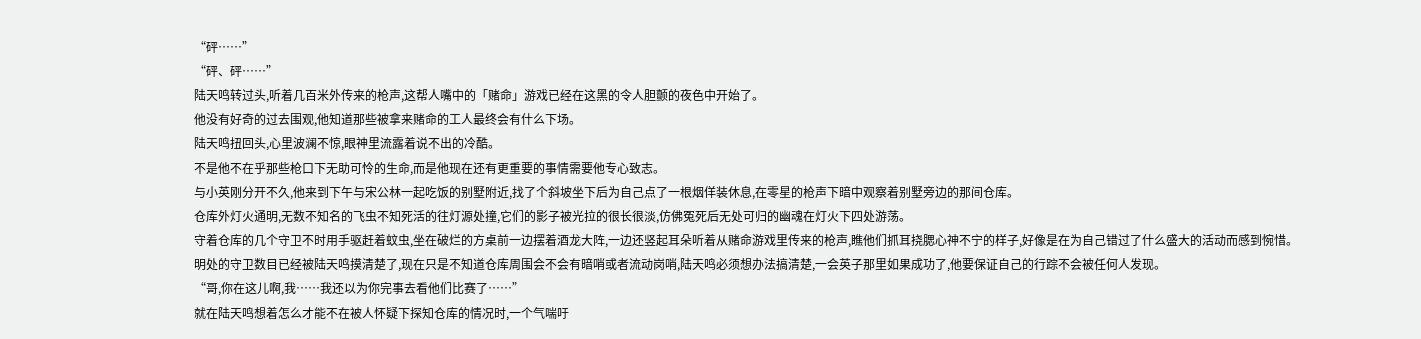“砰……”
“砰、砰……”
陆天鸣转过头,听着几百米外传来的枪声,这帮人嘴中的「赌命」游戏已经在这黑的令人胆颤的夜色中开始了。
他没有好奇的过去围观,他知道那些被拿来赌命的工人最终会有什么下场。
陆天鸣扭回头,心里波澜不惊,眼神里流露着说不出的冷酷。
不是他不在乎那些枪口下无助可怜的生命,而是他现在还有更重要的事情需要他专心致志。
与小英刚分开不久,他来到下午与宋公林一起吃饭的别墅附近,找了个斜坡坐下后为自己点了一根烟佯装休息,在零星的枪声下暗中观察着别墅旁边的那间仓库。
仓库外灯火通明,无数不知名的飞虫不知死活的往灯源处撞,它们的影子被光拉的很长很淡,仿佛冤死后无处可归的幽魂在灯火下四处游荡。
守着仓库的几个守卫不时用手驱赶着蚊虫,坐在破烂的方桌前一边摆着酒龙大阵,一边还竖起耳朵听着从赌命游戏里传来的枪声,瞧他们抓耳挠腮心神不宁的样子,好像是在为自己错过了什么盛大的活动而感到惋惜。
明处的守卫数目已经被陆天鸣摸清楚了,现在只是不知道仓库周围会不会有暗哨或者流动岗哨,陆天鸣必须想办法搞清楚,一会英子那里如果成功了,他要保证自己的行踪不会被任何人发现。
“哥,你在这儿啊,我……我还以为你完事去看他们比赛了……”
就在陆天鸣想着怎么才能不在被人怀疑下探知仓库的情况时,一个气喘吁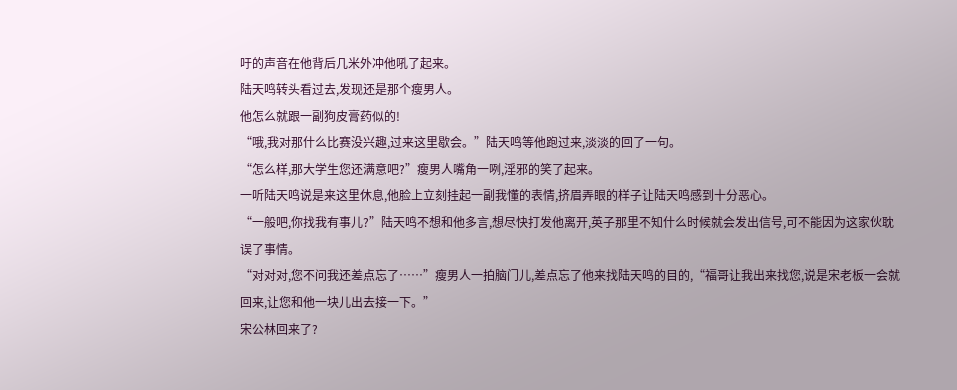吁的声音在他背后几米外冲他吼了起来。
陆天鸣转头看过去,发现还是那个瘦男人。
他怎么就跟一副狗皮膏药似的!
“哦,我对那什么比赛没兴趣,过来这里歇会。”陆天鸣等他跑过来,淡淡的回了一句。
“怎么样,那大学生您还满意吧?”瘦男人嘴角一咧,淫邪的笑了起来。
一听陆天鸣说是来这里休息,他脸上立刻挂起一副我懂的表情,挤眉弄眼的样子让陆天鸣感到十分恶心。
“一般吧,你找我有事儿?”陆天鸣不想和他多言,想尽快打发他离开,英子那里不知什么时候就会发出信号,可不能因为这家伙耽误了事情。
“对对对,您不问我还差点忘了……”瘦男人一拍脑门儿,差点忘了他来找陆天鸣的目的,“福哥让我出来找您,说是宋老板一会就回来,让您和他一块儿出去接一下。”
宋公林回来了?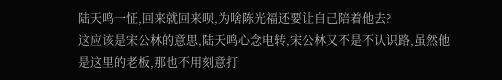陆天鸣一怔,回来就回来呗,为啥陈光福还要让自己陪着他去?
这应该是宋公林的意思,陆天鸣心念电转,宋公林又不是不认识路,虽然他是这里的老板,那也不用刻意打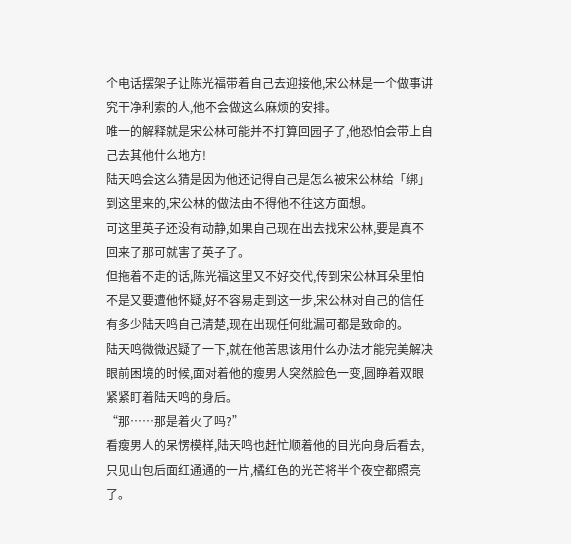个电话摆架子让陈光福带着自己去迎接他,宋公林是一个做事讲究干净利索的人,他不会做这么麻烦的安排。
唯一的解释就是宋公林可能并不打算回园子了,他恐怕会带上自己去其他什么地方!
陆天鸣会这么猜是因为他还记得自己是怎么被宋公林给「绑」到这里来的,宋公林的做法由不得他不往这方面想。
可这里英子还没有动静,如果自己现在出去找宋公林,要是真不回来了那可就害了英子了。
但拖着不走的话,陈光福这里又不好交代,传到宋公林耳朵里怕不是又要遭他怀疑,好不容易走到这一步,宋公林对自己的信任有多少陆天鸣自己清楚,现在出现任何纰漏可都是致命的。
陆天鸣微微迟疑了一下,就在他苦思该用什么办法才能完美解决眼前困境的时候,面对着他的瘦男人突然脸色一变,圆睁着双眼紧紧盯着陆天鸣的身后。
“那……那是着火了吗?”
看瘦男人的呆愣模样,陆天鸣也赶忙顺着他的目光向身后看去,只见山包后面红通通的一片,橘红色的光芒将半个夜空都照亮了。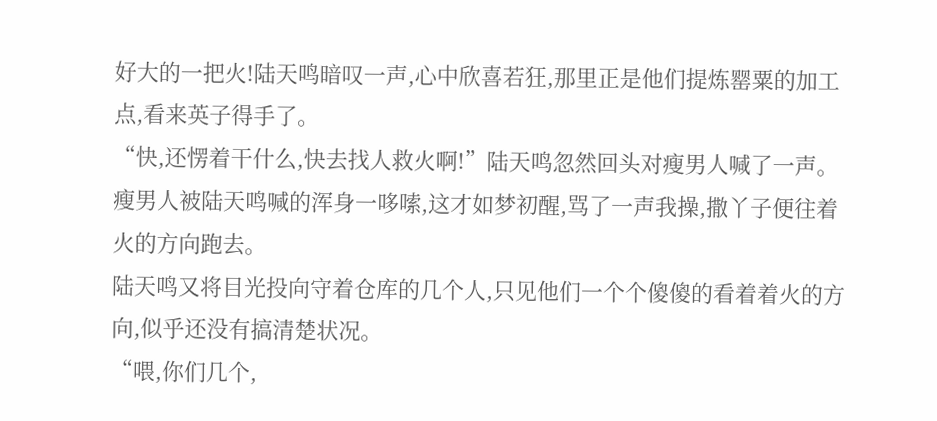好大的一把火!陆天鸣暗叹一声,心中欣喜若狂,那里正是他们提炼罂粟的加工点,看来英子得手了。
“快,还愣着干什么,快去找人救火啊!”陆天鸣忽然回头对瘦男人喊了一声。
瘦男人被陆天鸣喊的浑身一哆嗦,这才如梦初醒,骂了一声我操,撒丫子便往着火的方向跑去。
陆天鸣又将目光投向守着仓库的几个人,只见他们一个个傻傻的看着着火的方向,似乎还没有搞清楚状况。
“喂,你们几个,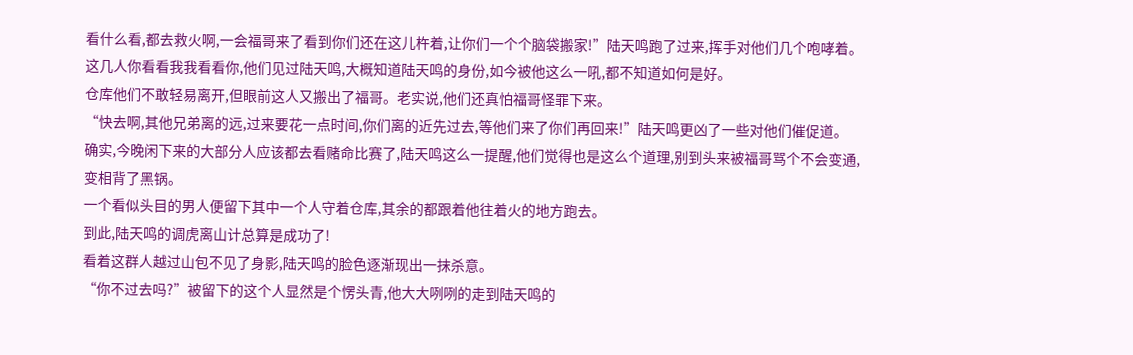看什么看,都去救火啊,一会福哥来了看到你们还在这儿杵着,让你们一个个脑袋搬家!”陆天鸣跑了过来,挥手对他们几个咆哮着。
这几人你看看我我看看你,他们见过陆天鸣,大概知道陆天鸣的身份,如今被他这么一吼,都不知道如何是好。
仓库他们不敢轻易离开,但眼前这人又搬出了福哥。老实说,他们还真怕福哥怪罪下来。
“快去啊,其他兄弟离的远,过来要花一点时间,你们离的近先过去,等他们来了你们再回来!”陆天鸣更凶了一些对他们催促道。
确实,今晚闲下来的大部分人应该都去看赌命比赛了,陆天鸣这么一提醒,他们觉得也是这么个道理,别到头来被福哥骂个不会变通,变相背了黑锅。
一个看似头目的男人便留下其中一个人守着仓库,其余的都跟着他往着火的地方跑去。
到此,陆天鸣的调虎离山计总算是成功了!
看着这群人越过山包不见了身影,陆天鸣的脸色逐渐现出一抹杀意。
“你不过去吗?”被留下的这个人显然是个愣头青,他大大咧咧的走到陆天鸣的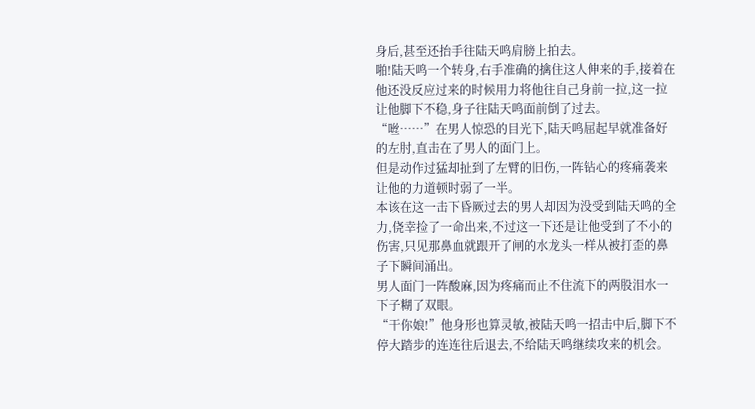身后,甚至还抬手往陆天鸣肩膀上拍去。
啪!陆天鸣一个转身,右手准确的擒住这人伸来的手,接着在他还没反应过来的时候用力将他往自己身前一拉,这一拉让他脚下不稳,身子往陆天鸣面前倒了过去。
“咝……”在男人惊恐的目光下,陆天鸣屈起早就准备好的左肘,直击在了男人的面门上。
但是动作过猛却扯到了左臂的旧伤,一阵钻心的疼痛袭来让他的力道顿时弱了一半。
本该在这一击下昏厥过去的男人却因为没受到陆天鸣的全力,侥幸捡了一命出来,不过这一下还是让他受到了不小的伤害,只见那鼻血就跟开了闸的水龙头一样从被打歪的鼻子下瞬间涌出。
男人面门一阵酸麻,因为疼痛而止不住流下的两股泪水一下子糊了双眼。
“干你娘!”他身形也算灵敏,被陆天鸣一招击中后,脚下不停大踏步的连连往后退去,不给陆天鸣继续攻来的机会。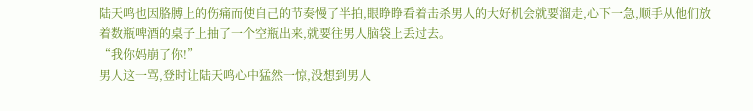陆天鸣也因胳膊上的伤痛而使自己的节奏慢了半拍,眼睁睁看着击杀男人的大好机会就要溜走,心下一急,顺手从他们放着数瓶啤酒的桌子上抽了一个空瓶出来,就要往男人脑袋上丢过去。
“我你妈崩了你!”
男人这一骂,登时让陆天鸣心中猛然一惊,没想到男人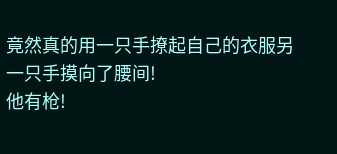竟然真的用一只手撩起自己的衣服另一只手摸向了腰间!
他有枪!